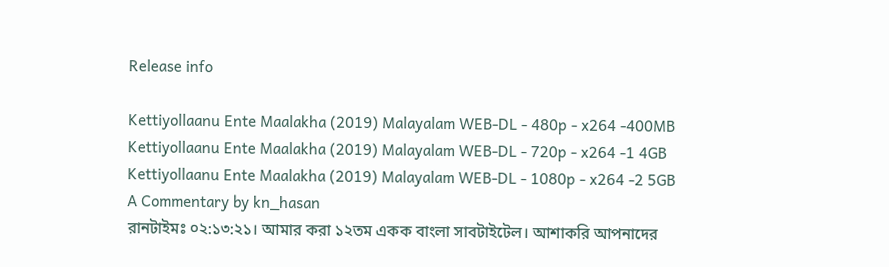Release info

Kettiyollaanu Ente Maalakha (2019) Malayalam WEB-DL - 480p - x264 -400MB
Kettiyollaanu Ente Maalakha (2019) Malayalam WEB-DL - 720p - x264 -1 4GB
Kettiyollaanu Ente Maalakha (2019) Malayalam WEB-DL - 1080p - x264 -2 5GB
A Commentary by kn_hasan
রানটাইমঃ ০২:১৩:২১। আমার করা ১২তম একক বাংলা সাবটাইটেল। আশাকরি আপনাদের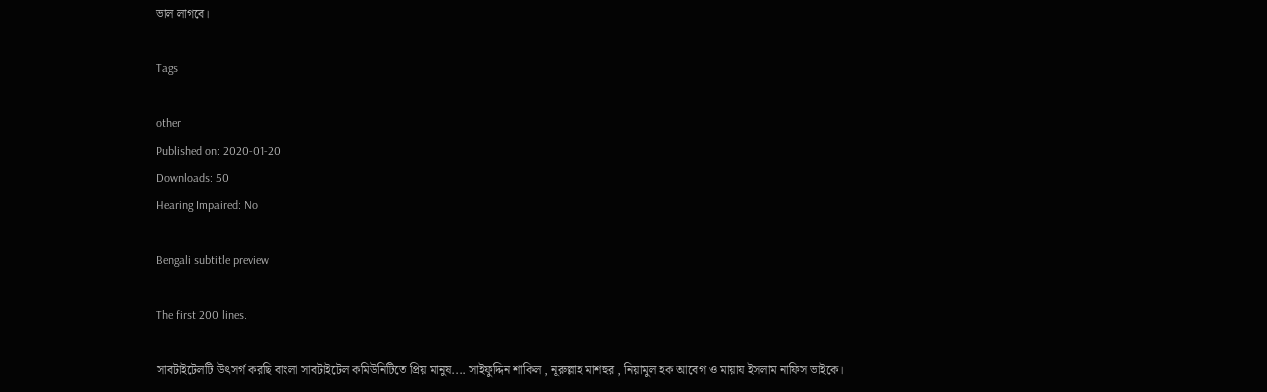ভাল লাগবে।

Tags

other
Published on: 2020-01-20
Downloads: 50
Hearing Impaired: No

Bengali subtitle preview

The first 200 lines.

সাবটাইটেলটি উৎসর্গ করছি বাংলা সাবটাইটেল কমিউনিটিতে প্রিয় মানুষ.... সাইফুদ্দিন শাকিল , নূরুল্লাহ মাশহুর , নিয়ামুল হক আবেগ ও মায়ায ইসলাম নাফিস ভাইকে।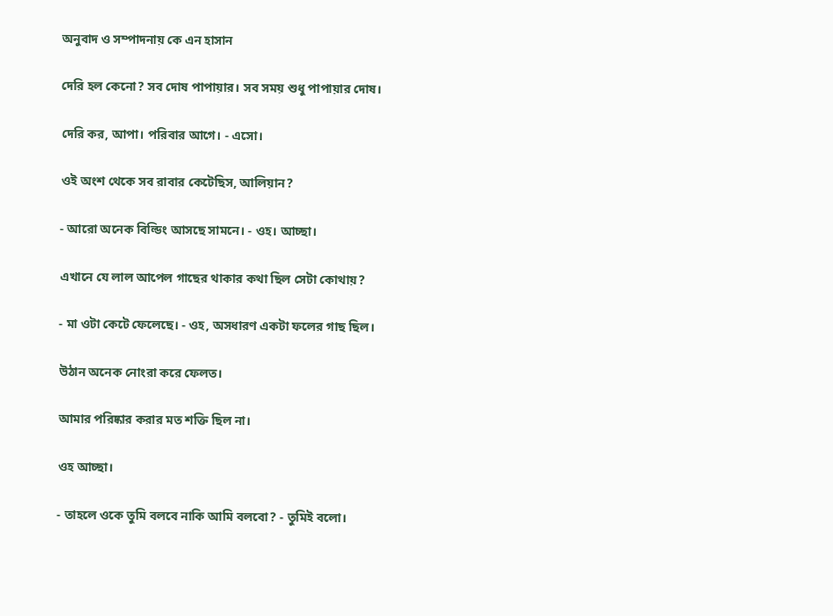অনুবাদ ও সম্পাদনায় কে এন হাসান

দেরি হল কেনো? সব দোষ পাপায়ার। সব সময় শুধু পাপায়ার দোষ।

দেরি কর, আপা। পরিবার আগে। - এসো।

ওই অংশ থেকে সব রাবার কেটেছিস, আলিয়ান?

- আরো অনেক বিল্ডিং আসছে সামনে। - ওহ। আচ্ছা।

এখানে যে লাল আপেল গাছের থাকার কথা ছিল সেটা কোথায়?

- মা ওটা কেটে ফেলেছে। - ওহ, অসধারণ একটা ফলের গাছ ছিল।

উঠান অনেক নোংরা করে ফেলত।

আমার পরিষ্কার করার মত শক্তি ছিল না।

ওহ আচ্ছা।

- তাহলে ওকে তুমি বলবে নাকি আমি বলবো? - তুমিই বলো।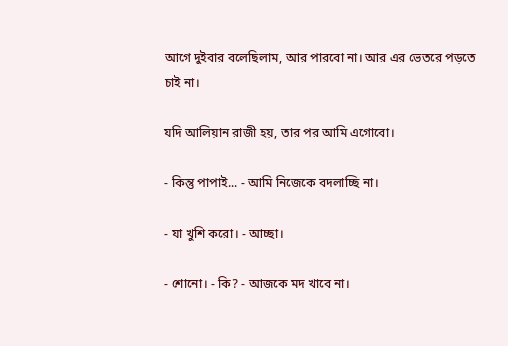আগে দুইবার বলেছিলাম, আর পারবো না। আর এর ভেতরে পড়তে চাই না।

যদি আলিয়ান রাজী হয়, তার পর আমি এগোবো।

- কিন্তু পাপাই... - আমি নিজেকে বদলাচ্ছি না।

- যা খুশি করো। - আচ্ছা।

- শোনো। - কি? - আজকে মদ খাবে না।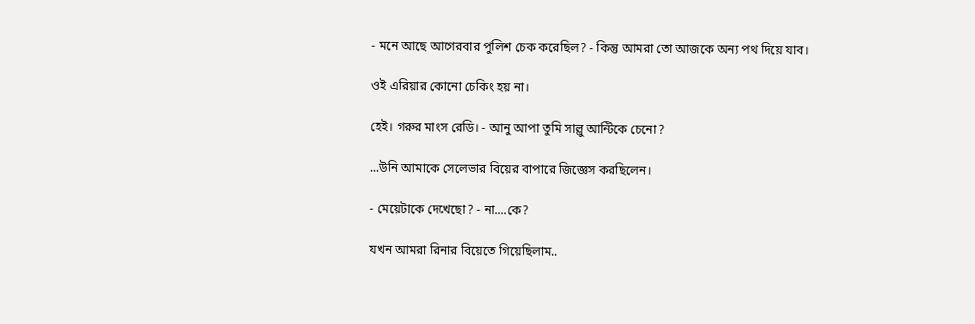- মনে আছে আগেরবার পুলিশ চেক করেছিল? - কিন্তু আমরা তো আজকে অন্য পথ দিয়ে যাব।

ওই এরিয়ার কোনো চেকিং হয় না।

হেই। গরুর মাংস রেডি। - আনু আপা তুমি সাল্লু আন্টিকে চেনো?

...উনি আমাকে সেলেভার বিয়ের বাপারে জিজ্ঞেস করছিলেন।

- মেয়েটাকে দেখেছো? - না....কে?

যখন আমরা রিনার বিয়েতে গিয়েছিলাম..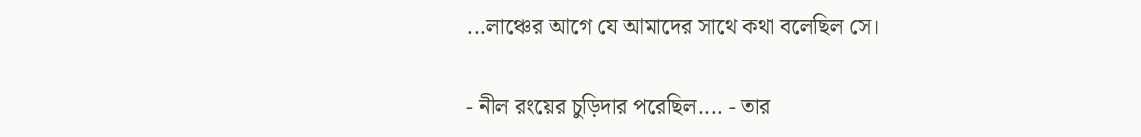...লাঞ্চের আগে যে আমাদের সাথে কথা বলেছিল সে।

- নীল রংয়ের চুড়িদার পরেছিল.... - তার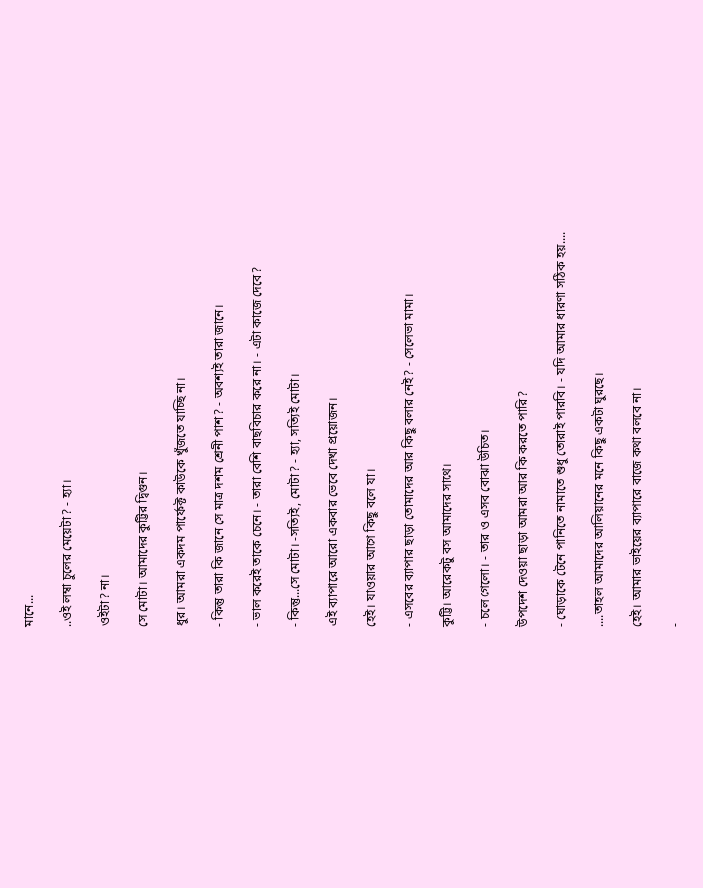মানে...

..ওই লম্বা চুলের মেয়েটা? - হ্যা।

ওইটা? না।

সে মোটা। আমাদের কুট্টির দ্বিগুন।

ধুর। আমরা একদম পার্ফেক্ট কাউকে খুঁজতে যাচ্ছি না।

- কিন্তু তারা কি জানে সে মাত্র দশম শ্রেনী পাশ? - অবশ্যই তারা জানে।

- ভাল করেই তাকে চেনে। - তারা বেশি বাছবিচার করে না। - এটা কাজে দেবে?

- কিন্তু...সে মোটা। -সত্যিই, মোটা? - হ্যা, সত্যিই মোটা।

এই ব্যাপারে আরো একবার ভেবে দেখা প্রয়োজন।

হেই। যাওয়ার আগে কিছু বলে যা।

- এসবের ব্যাপার ছাড়া তোমাদের আর কিছু বলার নেই? - সেলেভা মামা।

কুট্টি। আরেকটু বস আমাদের সাথে।

- চলে গেলো। - তার ও এসব বোঝা উচিত।

উপদেশ দেওয়া ছাড়া আমরা আর কি করতে পারি?

- ঘোড়াকে টেনে পানিতে নামাতে শুধু তোরাই পারবি। - যদি আমার ধারণা সঠিক হয়....

....তাহল আমাদের আলিয়ানের মনে কিছু একটা ঘুরছে।

হেই। আমার ভাইয়ের ব্যাপারে বাজে কথা বলবে না।

-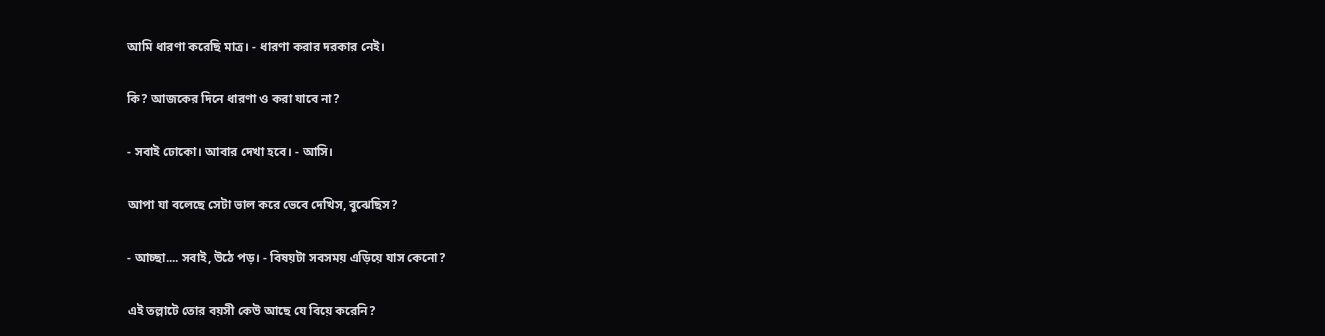আমি ধারণা করেছি মাত্র। - ধারণা করার দরকার নেই।

কি? আজকের দিনে ধারণা ও করা যাবে না?

- সবাই ঢোকো। আবার দেখা হবে। - আসি।

আপা যা বলেছে সেটা ভাল করে ভেবে দেখিস, বুঝেছিস?

- আচ্ছা.... সবাই, উঠে পড়। - বিষয়টা সবসময় এড়িয়ে যাস কেনো?

এই তল্লাটে তোর বয়সী কেউ আছে যে বিয়ে করেনি?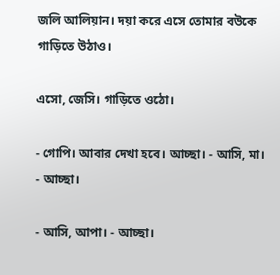জলি আলিয়ান। দয়া করে এসে তোমার বউকে গাড়িতে উঠাও।

এসো, জেসি। গাড়িতে ওঠো।

- গোপি। আবার দেখা হবে। আচ্ছা। - আসি, মা। - আচ্ছা।

- আসি, আপা। - আচ্ছা।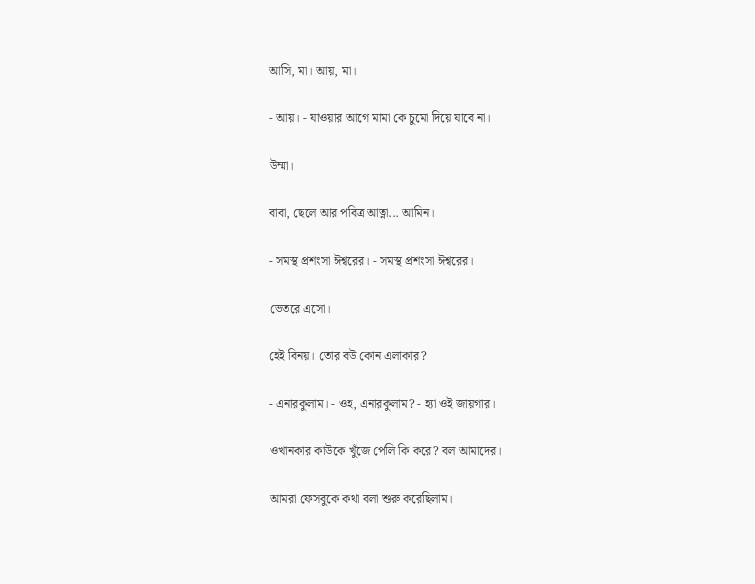আসি, মা। আয়, মা।

- আয়। - যাওয়ার আগে মামা কে চুমো দিয়ে যাবে না।

উম্মা।

বাবা, ছেলে আর পবিত্র আত্না... আমিন।

- সমস্থ প্রশংসা ঈশ্বরের। - সমস্থ প্রশংসা ঈশ্বরের।

ভেতরে এসো।

হেই বিনয়। তোর বউ কোন এলাকার?

- এনারকুলাম। - ওহ, এনারকুলাম? - হ্যা ওই জায়গার।

ওখানকার কাউকে খুঁজে পেলি কি করে? বল আমাদের।

আমরা ফেসবুকে কথা বলা শুরু করেছিলাম।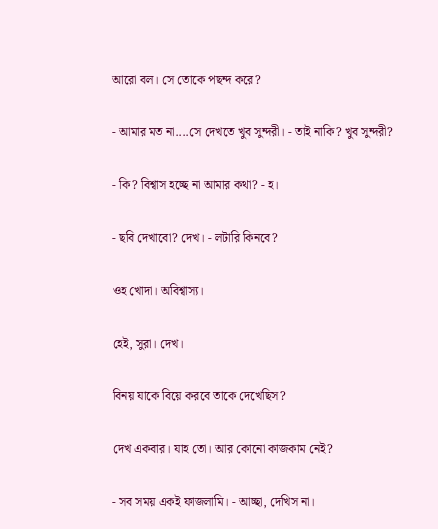আরো বল। সে তোকে পছন্দ করে?

- আমার মত না....সে দেখতে খুব সুন্দরী। - তাই নাকি? খুব সুন্দরী?

- কি? বিশ্বাস হচ্ছে না আমার কথা? - হ।

- ছবি দেখাবো? দেখ। - লটারি কিনবে?

ওহ খোদা। অবিশ্বাস্য।

হেই, সুরা। দেখ।

বিনয় যাকে বিয়ে করবে তাকে দেখেছিস?

দেখ একবার। যাহ তো। আর কোনো কাজকাম নেই?

- সব সময় একই ফাজলামি। - আচ্ছা, দেখিস না।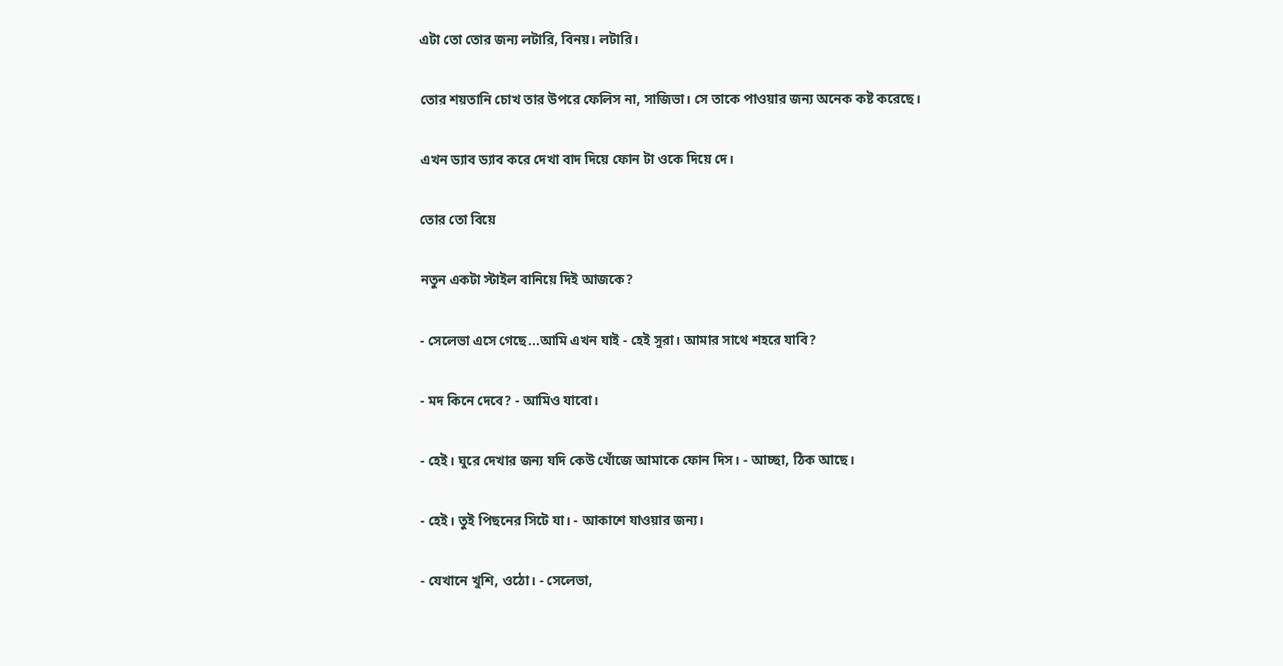এটা তো তোর জন্য লটারি, বিনয়। লটারি।

তোর শয়তানি চোখ তার উপরে ফেলিস না, সাজিভা। সে তাকে পাওয়ার জন্য অনেক কষ্ট করেছে।

এখন ড্যাব ড্যাব করে দেখা বাদ দিয়ে ফোন টা ওকে দিয়ে দে।

তোর তো বিয়ে

নতুন একটা স্টাইল বানিয়ে দিই আজকে?

- সেলেভা এসে গেছে...আমি এখন যাই - হেই সুরা। আমার সাথে শহরে যাবি?

- মদ কিনে দেবে? - আমিও যাবো।

- হেই। ঘুরে দেখার জন্য যদি কেউ খোঁজে আমাকে ফোন দিস। - আচ্ছা, ঠিক আছে।

- হেই। তুই পিছনের সিটে যা। - আকাশে যাওয়ার জন্য।

- যেখানে খুশি, ওঠো। - সেলেভা,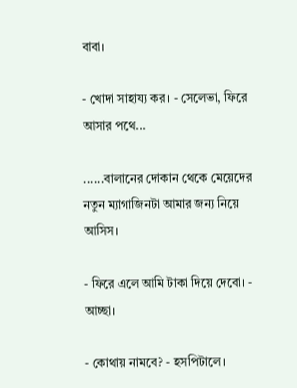বাবা।

- খোদা সাহায্য কর। - সেলেভা, ফিরে আসার পথে...

......বালানের দোকান থেকে মেয়েদের নতুন ম্যাগাজিনটা আমার জন্য নিয়ে আসিস।

- ফিরে এলে আমি টাকা দিয়ে দেবো। - আচ্ছা।

- কোথায় নামবে? - হসপিটালে।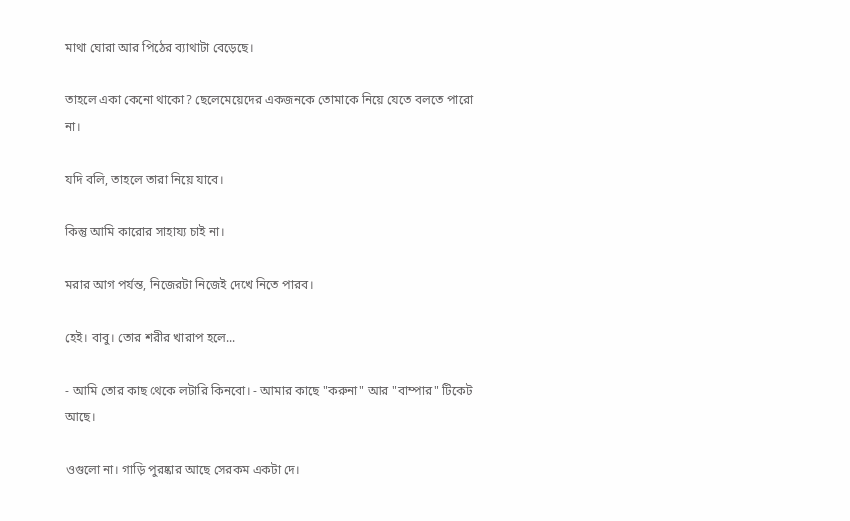মাথা ঘোরা আর পিঠের ব্যাথাটা বেড়েছে।

তাহলে একা কেনো থাকো? ছেলেমেয়েদের একজনকে তোমাকে নিয়ে যেতে বলতে পারো না।

যদি বলি, তাহলে তারা নিয়ে যাবে।

কিন্তু আমি কারোর সাহায্য চাই না।

মরার আগ পর্যন্ত, নিজেরটা নিজেই দেখে নিতে পারব।

হেই। বাবু। তোর শরীর খারাপ হলে...

- আমি তোর কাছ থেকে লটারি কিনবো। - আমার কাছে "করুনা" আর "বাম্পার" টিকেট আছে।

ওগুলো না। গাড়ি পুরষ্কার আছে সেরকম একটা দে।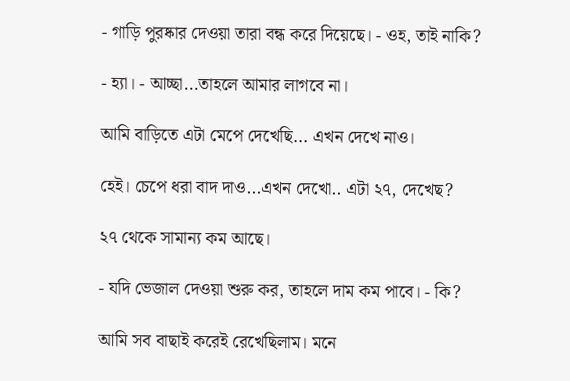- গাড়ি পুরষ্কার দেওয়া তারা বন্ধ করে দিয়েছে। - ওহ, তাই নাকি?

- হ্যা। - আচ্ছা...তাহলে আমার লাগবে না।

আমি বাড়িতে এটা মেপে দেখেছি... এখন দেখে নাও।

হেই। চেপে ধরা বাদ দাও...এখন দেখো.. এটা ২৭, দেখেছ?

২৭ থেকে সামান্য কম আছে।

- যদি ভেজাল দেওয়া শুরু কর, তাহলে দাম কম পাবে। - কি?

আমি সব বাছাই করেই রেখেছিলাম। মনে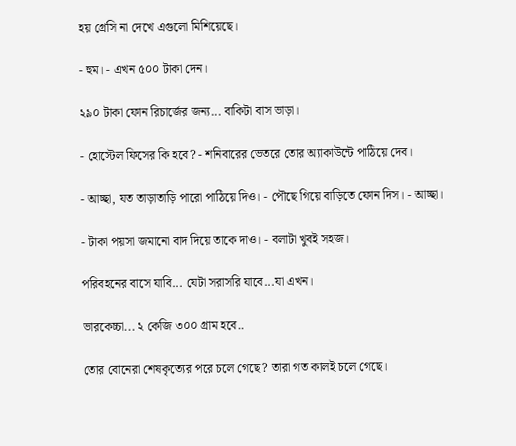হয় গ্রেসি না দেখে এগুলো মিশিয়েছে।

- হুম। - এখন ৫০০ টাকা দেন।

২৯০ টাকা ফোন রিচার্জের জন্য... বাকিটা বাস ভাড়া।

- হোস্টেল ফিসের কি হবে? - শনিবারের ভেতরে তোর অ্যাকাউন্টে পাঠিয়ে দেব।

- আচ্ছা, যত তাড়াতাড়ি পারো পাঠিয়ে দিও। - পৌছে গিয়ে বাড়িতে ফোন দিস। - আচ্ছা।

- টাকা পয়সা জমানো বাদ দিয়ে তাকে দাও। - বলাটা খুবই সহজ।

পরিবহনের বাসে যাবি... যেটা সরাসরি যাবে...যা এখন।

ভারকেচ্চা... ২ কেজি ৩০০ গ্রাম হবে..

তোর বোনেরা শেষকৃত্যের পরে চলে গেছে? তারা গত কালই চলে গেছে।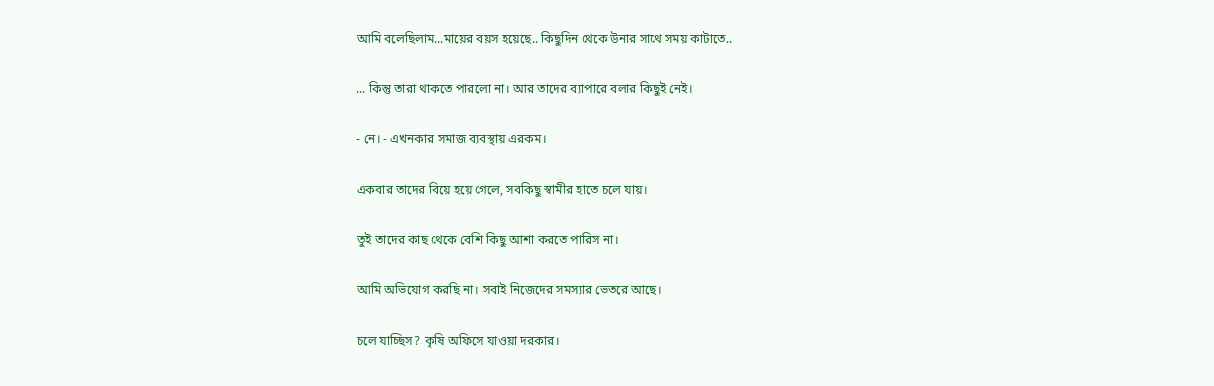আমি বলেছিলাম...মায়ের বয়স হয়েছে.. কিছুদিন থেকে উনার সাথে সময় কাটাতে..

... কিন্তু তারা থাকতে পারলো না। আর তাদের ব্যাপারে বলার কিছুই নেই।

- নে। - এখনকার সমাজ ব্যবস্থায় এরকম।

একবার তাদের বিয়ে হয়ে গেলে, সবকিছু স্বামীর হাতে চলে যায়।

তুই তাদের কাছ থেকে বেশি কিছু আশা করতে পারিস না।

আমি অভিযোগ করছি না। সবাই নিজেদের সমস্যার ভেতরে আছে।

চলে যাচ্ছিস? কৃষি অফিসে যাওয়া দরকার।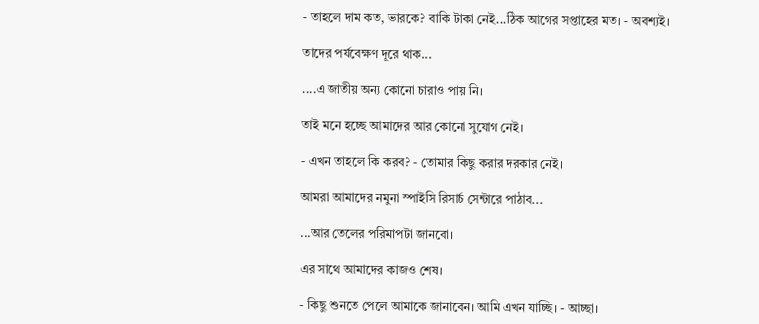- তাহলে দাম কত, ভারকে? বাকি টাকা নেই...ঠিক আগের সপ্তাহের মত। - অবশ্যই।

তাদের পর্যবেক্ষণ দূরে থাক...

....এ জাতীয় অন্য কোনো চারাও পায় নি।

তাই মনে হচ্ছে আমাদের আর কোনো সুযোগ নেই।

- এখন তাহলে কি করব? - তোমার কিছু করার দরকার নেই।

আমরা আমাদের নমুনা স্পাইসি রিসার্চ সেন্টারে পাঠাব...

...আর তেলের পরিমাপটা জানবো।

এর সাথে আমাদের কাজও শেষ।

- কিছু শুনতে পেলে আমাকে জানাবেন। আমি এখন যাচ্ছি। - আচ্ছা।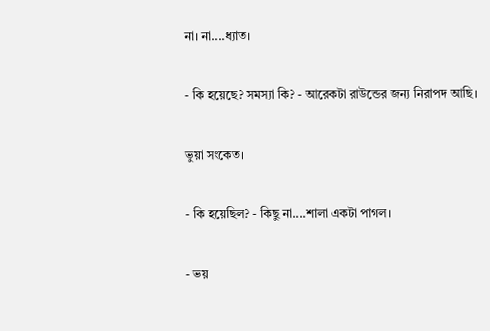না। না....ধ্যাত।

- কি হয়েছে? সমস্যা কি? - আরেকটা রাউন্ডের জন্য নিরাপদ আছি।

ভুয়া সংকেত।

- কি হয়েছিল? - কিছু না....শালা একটা পাগল।

- ভয়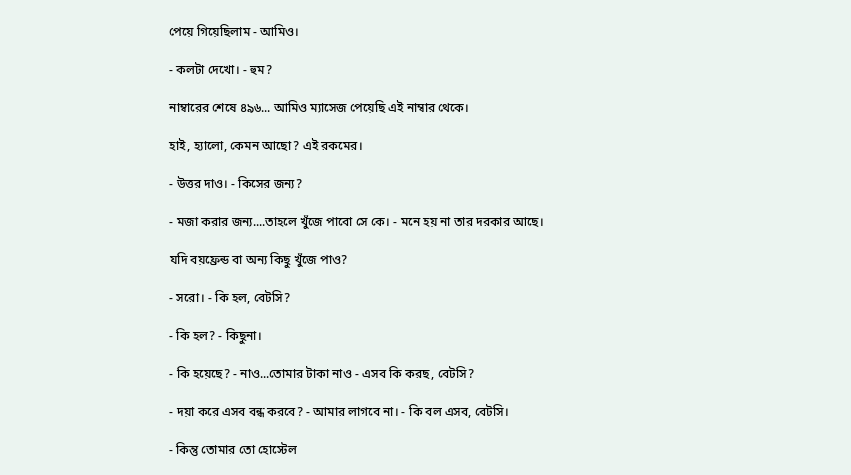পেয়ে গিয়েছিলাম - আমিও।

- কলটা দেখো। - হুম?

নাম্বারের শেষে ৪৯৬... আমিও ম্যাসেজ পেয়েছি এই নাম্বার থেকে।

হাই, হ্যালো, কেমন আছো? এই রকমের।

- উত্তর দাও। - কিসের জন্য?

- মজা করার জন্য....তাহলে খুঁজে পাবো সে কে। - মনে হয় না তার দরকার আছে।

যদি বয়ফ্রেন্ড বা অন্য কিছু খুঁজে পাও?

- সরো। - কি হল, বেটসি?

- কি হল? - কিছুনা।

- কি হয়েছে? - নাও...তোমার টাকা নাও - এসব কি করছ, বেটসি?

- দয়া করে এসব বন্ধ করবে? - আমার লাগবে না। - কি বল এসব, বেটসি।

- কিন্তু তোমার তো হোস্টেল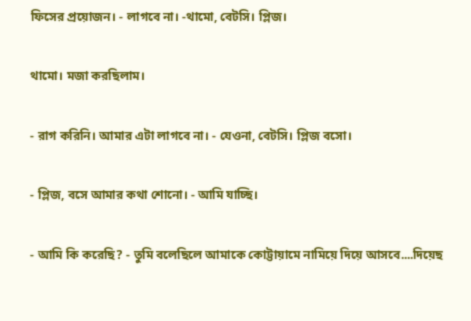ফিসের প্রয়োজন। - লাগবে না। -থামো, বেটসি। প্লিজ।

থামো। মজা করছিলাম।

- রাগ করিনি। আমার এটা লাগবে না। - যেওনা, বেটসি। প্লিজ বসো।

- প্লিজ, বসে আমার কথা শোনো। - আমি যাচ্ছি।

- আমি কি করেছি? - তুমি বলেছিলে আমাকে কোট্টায়ামে নামিয়ে দিয়ে আসবে....দিয়েছ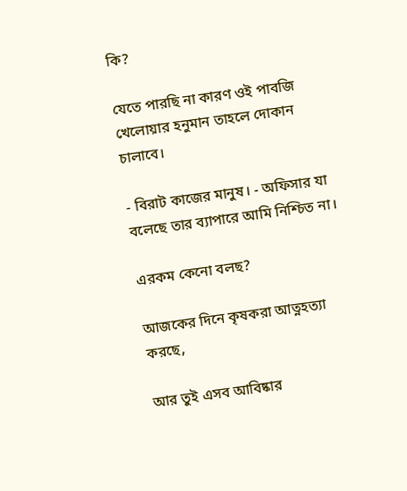কি?

যেতে পারছি না কারণ ওই পাবজি খেলোয়ার হনুমান তাহলে দোকান চালাবে।

- বিরাট কাজের মানুষ। - অফিসার যা বলেছে তার ব্যাপারে আমি নিশ্চিত না।

এরকম কেনো বলছ?

আজকের দিনে কৃষকরা আত্নহত্যা করছে,

আর তুই এসব আবিষ্কার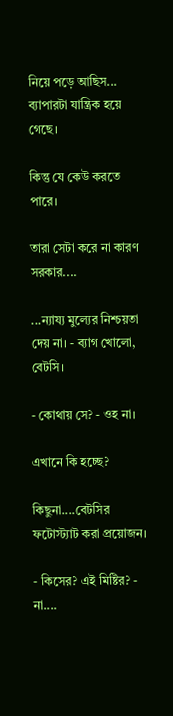নিয়ে পড়ে আছিস... ব্যাপারটা যান্ত্রিক হয়ে গেছে।

কিন্তু যে কেউ করতে পারে।

তারা সেটা করে না কারণ সরকার....

...ন্যায্য মুল্যের নিশ্চয়তা দেয় না। - ব্যাগ খোলো, বেটসি।

- কোথায় সে? - ওহ না।

এখানে কি হচ্ছে?

কিছুনা....বেটসির ফটোস্ট্যাট করা প্রয়োজন।

- কিসের? এই মিষ্টির? - না....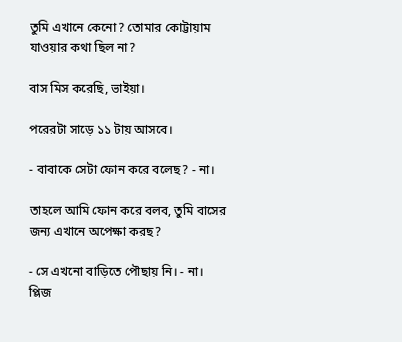তুমি এখানে কেনো? তোমার কোট্টায়াম যাওয়ার কথা ছিল না?

বাস মিস করেছি, ভাইয়া।

পরেরটা সাড়ে ১১ টায় আসবে।

- বাবাকে সেটা ফোন করে বলেছ? - না।

তাহলে আমি ফোন করে বলব, তুমি বাসের জন্য এখানে অপেক্ষা করছ?

- সে এখনো বাড়িতে পৌছায় নি। - না। প্লিজ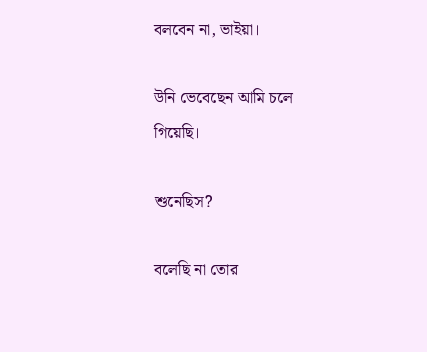বলবেন না, ভাইয়া।

উনি ভেবেছেন আমি চলে গিয়েছি।

শুনেছিস?

বলেছি না তোর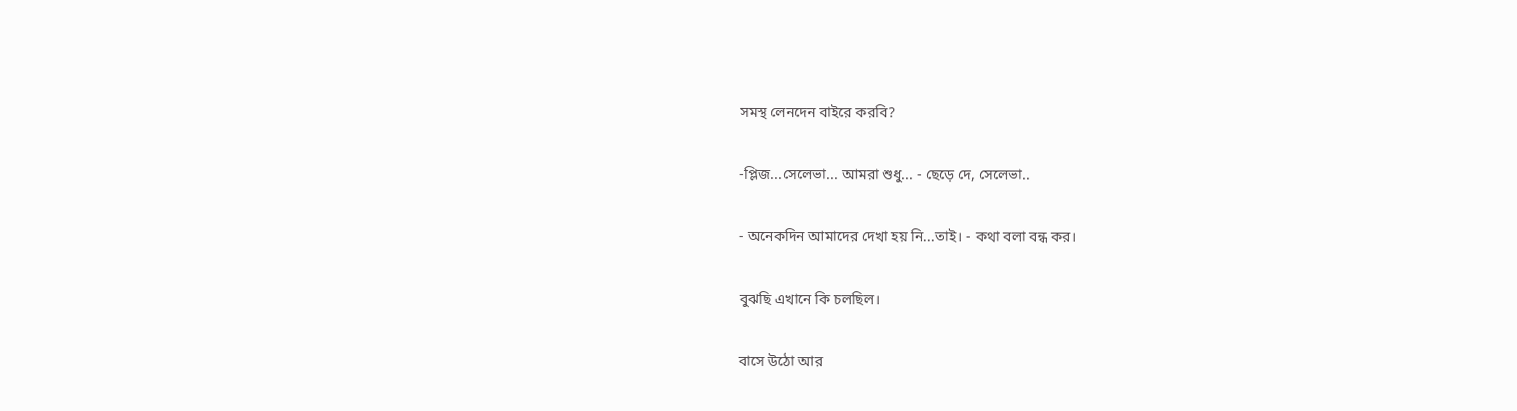সমস্থ লেনদেন বাইরে করবি?

-প্লিজ...সেলেভা... আমরা শুধু... - ছেড়ে দে, সেলেভা..

- অনেকদিন আমাদের দেখা হয় নি...তাই। - কথা বলা বন্ধ কর।

বুঝছি এখানে কি চলছিল।

বাসে উঠো আর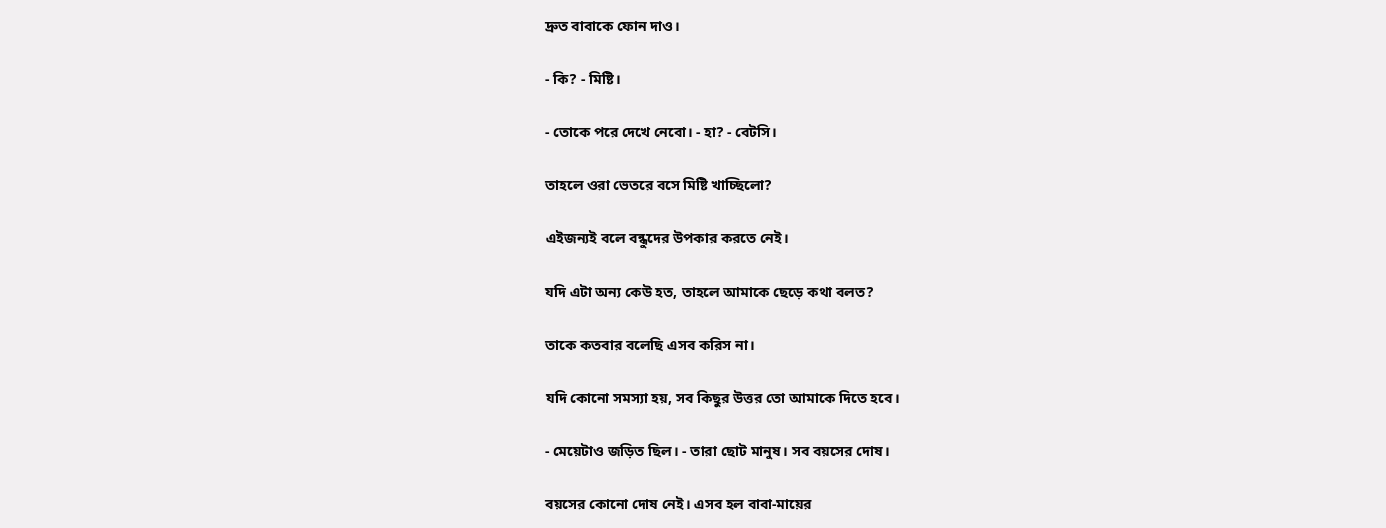দ্রুত বাবাকে ফোন দাও।

- কি? - মিষ্টি।

- তোকে পরে দেখে নেবো। - হা? - বেটসি।

তাহলে ওরা ভেতরে বসে মিষ্টি খাচ্ছিলো?

এইজন্যই বলে বন্ধুদের উপকার করতে নেই।

যদি এটা অন্য কেউ হত, তাহলে আমাকে ছেড়ে কথা বলত?

তাকে কতবার বলেছি এসব করিস না।

যদি কোনো সমস্যা হয়, সব কিছুর উত্তর তো আমাকে দিতে হবে।

- মেয়েটাও জড়িত ছিল। - তারা ছোট মানুষ। সব বয়সের দোষ।

বয়সের কোনো দোষ নেই। এসব হল বাবা-মায়ের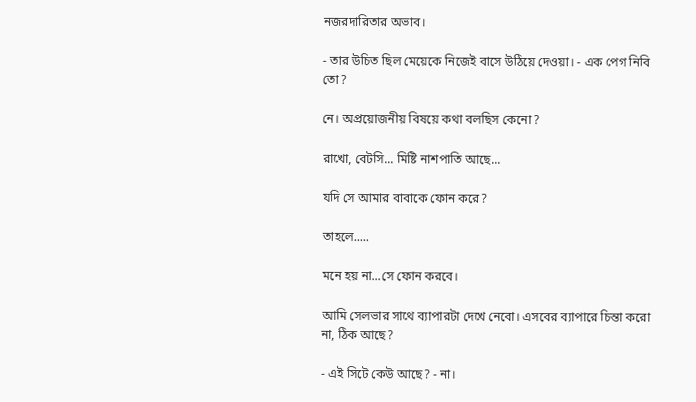নজরদারিতার অভাব।

- তার উচিত ছিল মেয়েকে নিজেই বাসে উঠিয়ে দেওয়া। - এক পেগ নিবি তো?

নে। অপ্রয়োজনীয় বিষয়ে কথা বলছিস কেনো?

রাখো, বেটসি... মিষ্টি নাশপাতি আছে...

যদি সে আমার বাবাকে ফোন করে?

তাহলে.....

মনে হয় না...সে ফোন করবে।

আমি সেলভার সাথে ব্যাপারটা দেখে নেবো। এসবের ব্যাপারে চিন্তা করো না, ঠিক আছে?

- এই সিটে কেউ আছে? - না।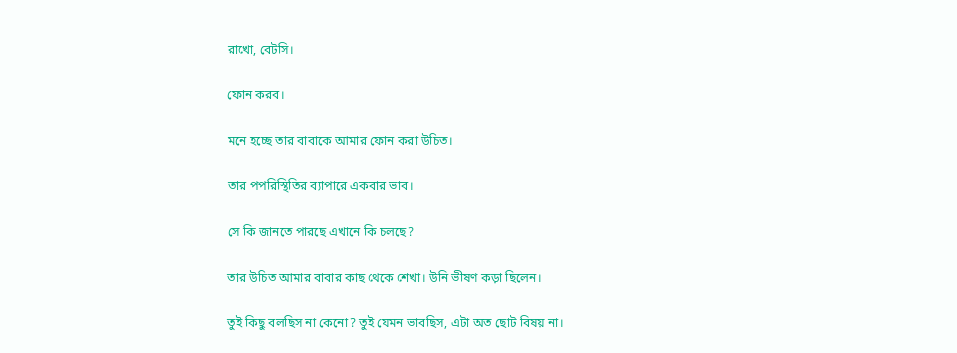রাখো, বেটসি।

ফোন করব।

মনে হচ্ছে তার বাবাকে আমার ফোন করা উচিত।

তার পপরিস্থিতির ব্যাপারে একবার ভাব।

সে কি জানতে পারছে এখানে কি চলছে?

তার উচিত আমার বাবার কাছ থেকে শেখা। উনি ভীষণ কড়া ছিলেন।

তুই কিছু বলছিস না কেনো? তুই যেমন ভাবছিস, এটা অত ছোট বিষয় না।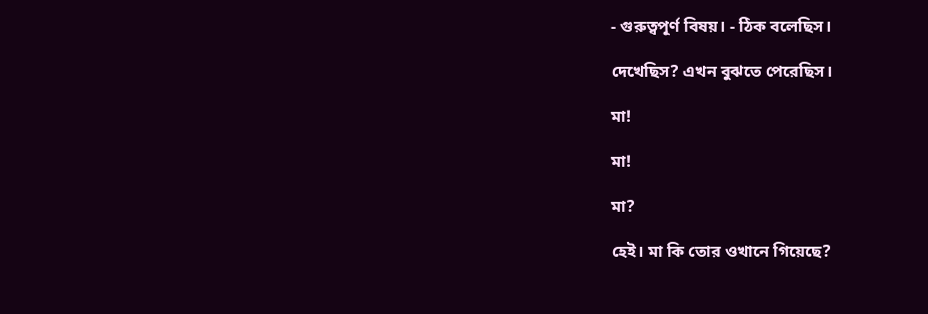- গুরুত্বপূর্ণ বিষয়। - ঠিক বলেছিস।

দেখেছিস? এখন বুঝতে পেরেছিস।

মা!

মা!

মা?

হেই। মা কি তোর ওখানে গিয়েছে?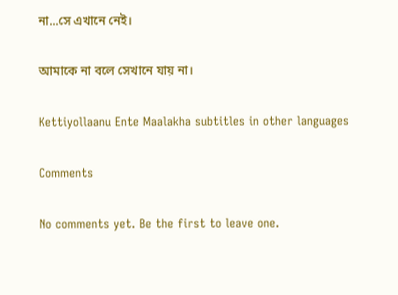না...সে এখানে নেই।

আমাকে না বলে সেখানে যায় না।

Kettiyollaanu Ente Maalakha subtitles in other languages

Comments

No comments yet. Be the first to leave one.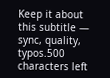Keep it about this subtitle — sync, quality, typos.500 characters left